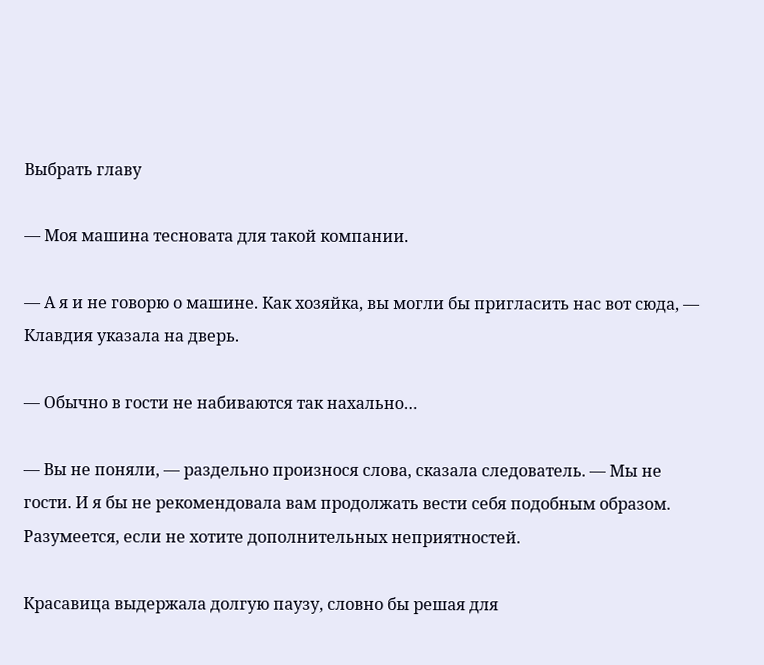Выбрать главу

— Моя машина тесновата для такой компании.

— А я и не говорю о машине. Как хозяйка, вы могли бы пригласить нас вот сюда, — Клавдия указала на дверь.

— Обычно в гости не набиваются так нахально…

— Вы не поняли, — раздельно произнося слова, сказала следователь. — Мы не гости. И я бы не рекомендовала вам продолжать вести себя подобным образом. Разумеется, если не хотите дополнительных неприятностей.

Красавица выдержала долгую паузу, словно бы решая для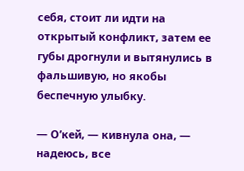себя, стоит ли идти на открытый конфликт, затем ее губы дрогнули и вытянулись в фальшивую, но якобы беспечную улыбку.

— О’кей, — кивнула она, — надеюсь, все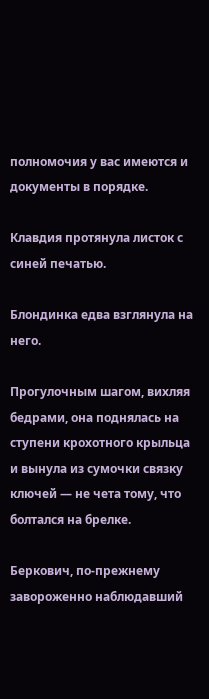полномочия у вас имеются и документы в порядке.

Клавдия протянула листок с синей печатью.

Блондинка едва взглянула на него.

Прогулочным шагом, вихляя бедрами, она поднялась на ступени крохотного крыльца и вынула из сумочки связку ключей — не чета тому, что болтался на брелке.

Беркович, по-прежнему завороженно наблюдавший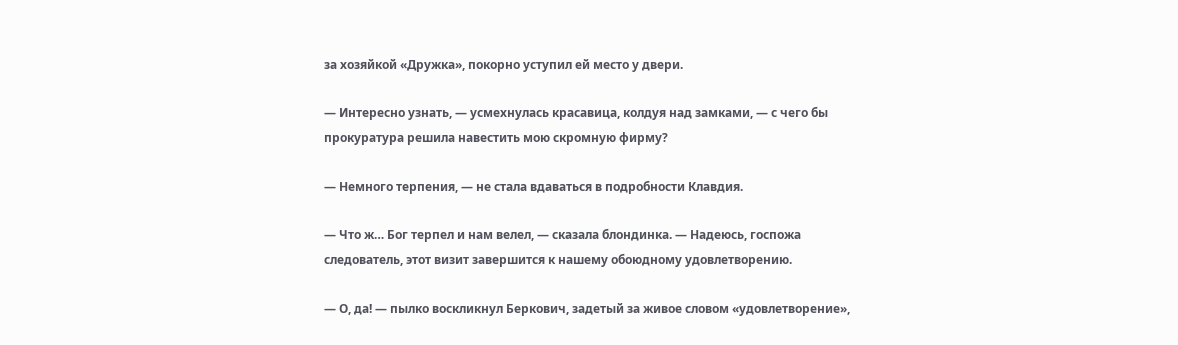за хозяйкой «Дружка», покорно уступил ей место у двери.

— Интересно узнать, — усмехнулась красавица, колдуя над замками, — с чего бы прокуратура решила навестить мою скромную фирму?

— Немного терпения, — не стала вдаваться в подробности Клавдия.

— Что ж… Бог терпел и нам велел, — сказала блондинка. — Надеюсь, госпожа следователь, этот визит завершится к нашему обоюдному удовлетворению.

— О, да! — пылко воскликнул Беркович, задетый за живое словом «удовлетворение»,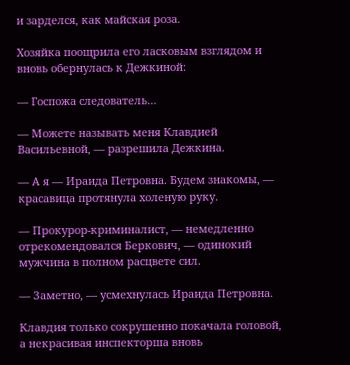и зарделся, как майская роза.

Хозяйка поощрила его ласковым взглядом и вновь обернулась к Дежкиной:

— Госпожа следователь…

— Можете называть меня Клавдией Васильевной, — разрешила Дежкина.

— А я — Ираида Петровна. Будем знакомы, — красавица протянула холеную руку.

— Прокурор-криминалист, — немедленно отрекомендовался Беркович, — одинокий мужчина в полном расцвете сил.

— Заметно, — усмехнулась Ираида Петровна.

Клавдия только сокрушенно покачала головой, а некрасивая инспекторша вновь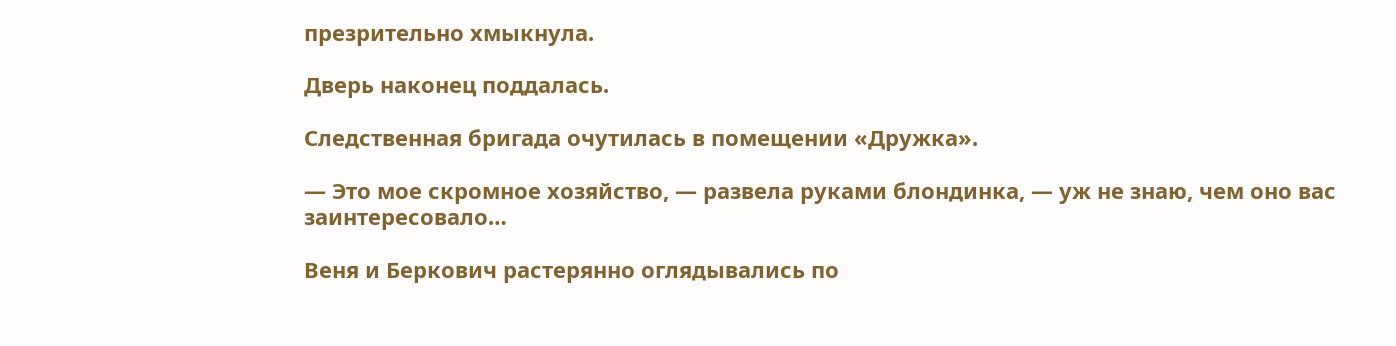презрительно хмыкнула.

Дверь наконец поддалась.

Следственная бригада очутилась в помещении «Дружка».

— Это мое скромное хозяйство, — развела руками блондинка, — уж не знаю, чем оно вас заинтересовало…

Веня и Беркович растерянно оглядывались по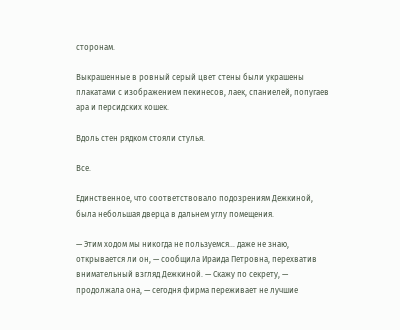сторонам.

Выкрашенные в ровный серый цвет стены были украшены плакатами с изображением пекинесов, лаек, спаниелей, попугаев ара и персидских кошек.

Вдоль стен рядком стояли стулья.

Все.

Единственное, что соответствовало подозрениям Дежкиной, была небольшая дверца в дальнем углу помещения.

— Этим ходом мы никогда не пользуемся… даже не знаю, открывается ли он, — сообщила Ираида Петровна, перехватив внимательный взгляд Дежкиной. — Скажу по секрету, — продолжала она, — сегодня фирма переживает не лучшие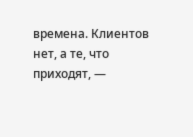времена. Клиентов нет, а те, что приходят, —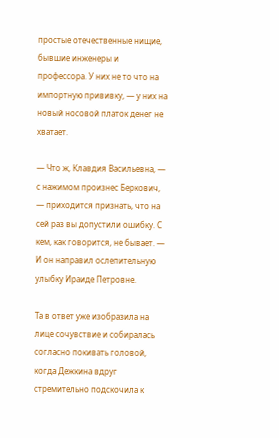простые отечественные нищие, бывшие инженеры и профессора. У них не то что на импортную прививку, — у них на новый носовой платок денег не хватает.

— Что ж, Клавдия Васильевна, — с нажимом произнес Беркович, — приходится признать, что на сей раз вы допустили ошибку. С кем, как говорится, не бывает. — И он направил ослепительную улыбку Ираиде Петровне.

Та в ответ уже изобразила на лице сочувствие и собиралась согласно покивать головой, когда Дежкина вдруг стремительно подскочила к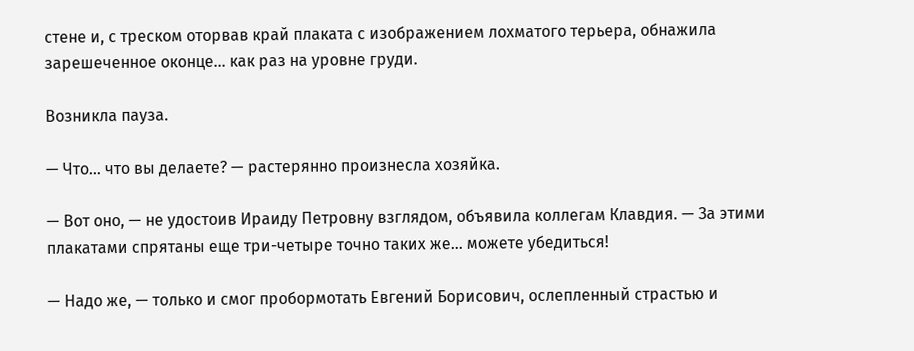стене и, с треском оторвав край плаката с изображением лохматого терьера, обнажила зарешеченное оконце… как раз на уровне груди.

Возникла пауза.

— Что… что вы делаете? — растерянно произнесла хозяйка.

— Вот оно, — не удостоив Ираиду Петровну взглядом, объявила коллегам Клавдия. — За этими плакатами спрятаны еще три-четыре точно таких же… можете убедиться!

— Надо же, — только и смог пробормотать Евгений Борисович, ослепленный страстью и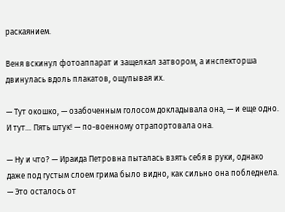раскаянием.

Веня вскинул фотоаппарат и защелкал затвором, а инспекторша двинулась вдоль плакатов, ощупывая их.

— Тут окошко, — озабоченным голосом докладывала она, — и еще одно. И тут… Пять штук! — по-военному отрапортовала она.

— Ну и что? — Ираида Петровна пыталась взять себя в руки, однако даже под густым слоем грима было видно, как сильно она побледнела. — Это осталось от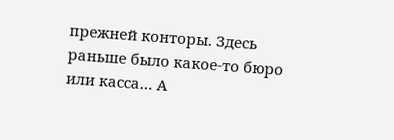прежней конторы. Здесь раньше было какое-то бюро или касса… А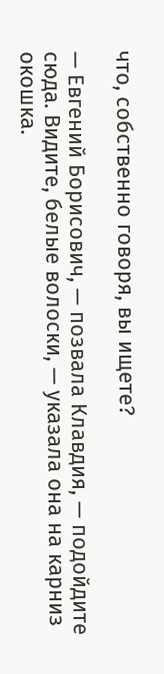что, собственно говоря, вы ищете?

— Евгений Борисович, — позвала Клавдия, — подойдите сюда. Видите, белые волоски, — указала она на карниз окошка.